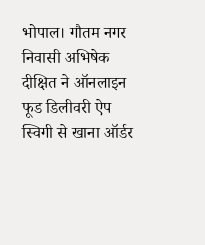भोपाल। गौतम नगर निवासी अभिषेक दीक्षित ने ऑनलाइन फूड डिलीवरी ऐप स्विगी से खाना ऑर्डर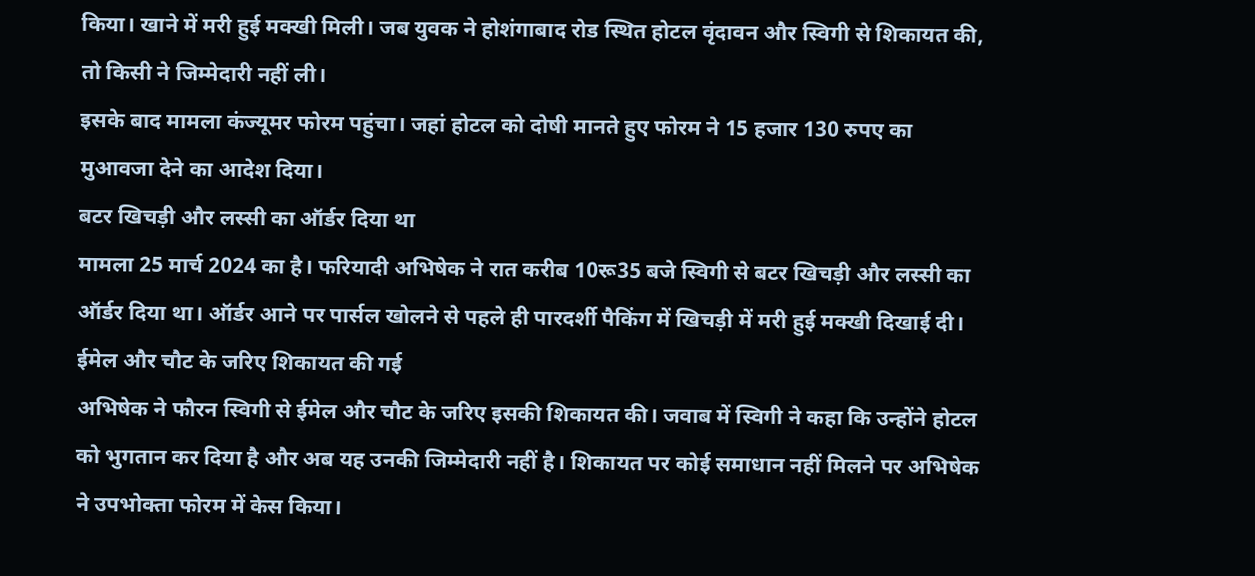किया। खाने में मरी हुई मक्खी मिली। जब युवक ने होशंगाबाद रोड स्थित होटल वृंदावन और स्विगी से शिकायत की, तो किसी ने जिम्मेदारी नहीं ली।
इसके बाद मामला कंज्यूमर फोरम पहुंचा। जहां होटल को दोषी मानते हुए फोरम ने 15 हजार 130 रुपए का मुआवजा देने का आदेश दिया।
बटर खिचड़ी और लस्सी का ऑर्डर दिया था
मामला 25 मार्च 2024 का है। फरियादी अभिषेक ने रात करीब 10रू35 बजे स्विगी से बटर खिचड़ी और लस्सी का ऑर्डर दिया था। ऑर्डर आने पर पार्सल खोलने से पहले ही पारदर्शी पैकिंग में खिचड़ी में मरी हुई मक्खी दिखाई दी।
ईमेल और चौट के जरिए शिकायत की गई
अभिषेक ने फौरन स्विगी से ईमेल और चौट के जरिए इसकी शिकायत की। जवाब में स्विगी ने कहा कि उन्होंने होटल को भुगतान कर दिया है और अब यह उनकी जिम्मेदारी नहीं है। शिकायत पर कोई समाधान नहीं मिलने पर अभिषेक ने उपभोक्ता फोरम में केस किया।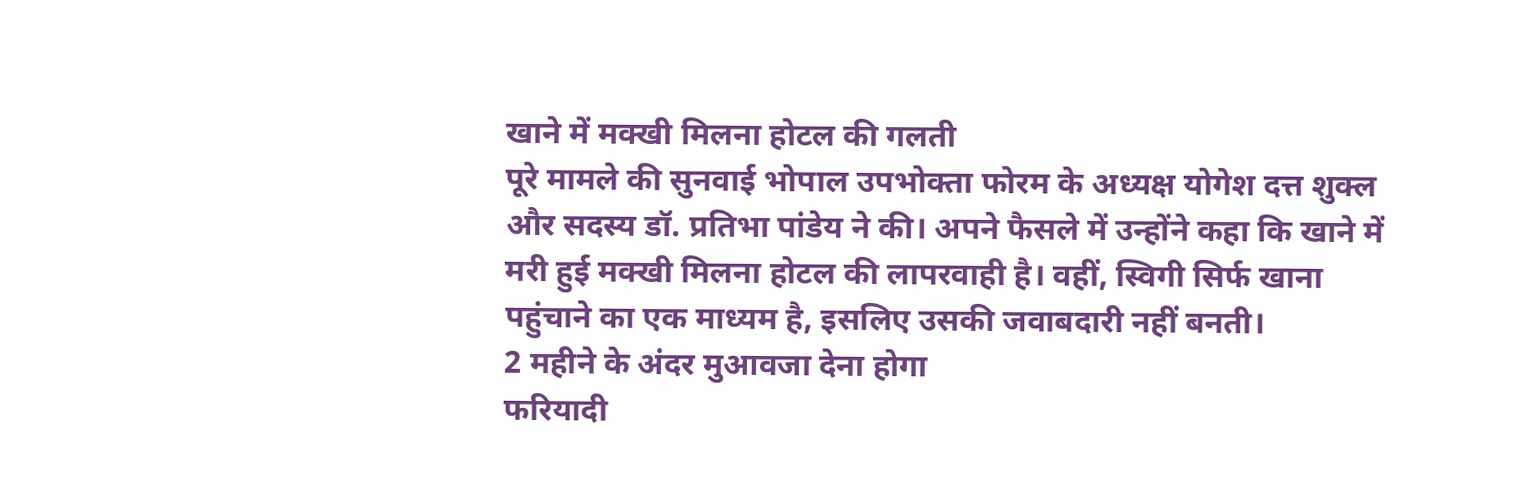खाने में मक्खी मिलना होटल की गलती
पूरे मामले की सुनवाई भोपाल उपभोक्ता फोरम के अध्यक्ष योगेश दत्त शुक्ल और सदस्य डॉ. प्रतिभा पांडेय ने की। अपने फैसले में उन्होंने कहा कि खाने में मरी हुई मक्खी मिलना होटल की लापरवाही है। वहीं, स्विगी सिर्फ खाना पहुंचाने का एक माध्यम है, इसलिए उसकी जवाबदारी नहीं बनती।
2 महीने के अंदर मुआवजा देना होगा
फरियादी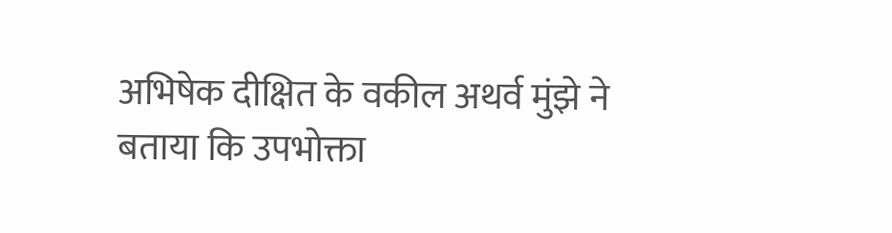अभिषेक दीक्षित के वकील अथर्व मुंझे ने बताया कि उपभोक्ता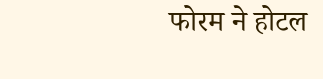फोरम ने होटल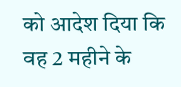को आदेश दिया कि वह 2 महीने के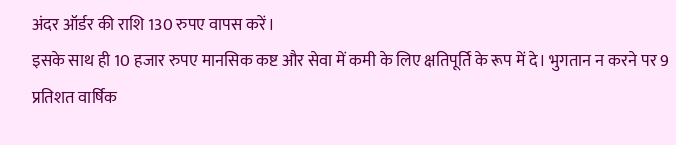अंदर ऑर्डर की राशि 130 रुपए वापस करें।
इसके साथ ही 10 हजार रुपए मानसिक कष्ट और सेवा में कमी के लिए क्षतिपूर्ति के रूप में दे। भुगतान न करने पर 9 प्रतिशत वार्षिक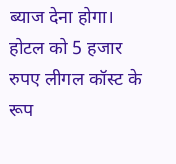ब्याज देना होगा। होटल को 5 हजार रुपए लीगल कॉस्ट के रूप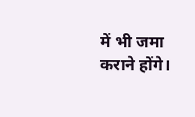में भी जमा कराने होंगे।